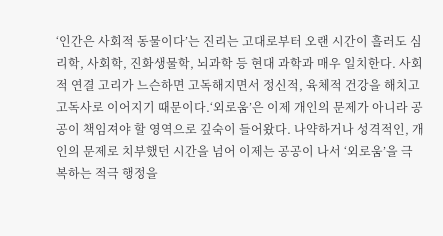‘인간은 사회적 동물이다’는 진리는 고대로부터 오랜 시간이 흘러도 심리학, 사회학, 진화생물학, 뇌과학 등 현대 과학과 매우 일치한다. 사회적 연결 고리가 느슨하면 고독해지면서 정신적, 육체적 건강을 해치고 고독사로 이어지기 때문이다.‘외로움’은 이제 개인의 문제가 아니라 공공이 책임져야 할 영역으로 깊숙이 들어왔다. 나약하거나 성격적인, 개인의 문제로 치부했던 시간을 넘어 이제는 공공이 나서 ‘외로움’을 극복하는 적극 행정을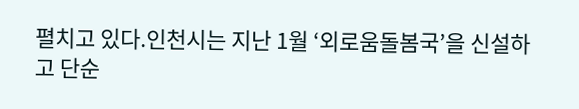펼치고 있다.인천시는 지난 1월 ‘외로움돌봄국’을 신설하고 단순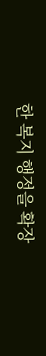한 복지 행정을 확장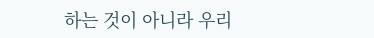하는 것이 아니라 우리